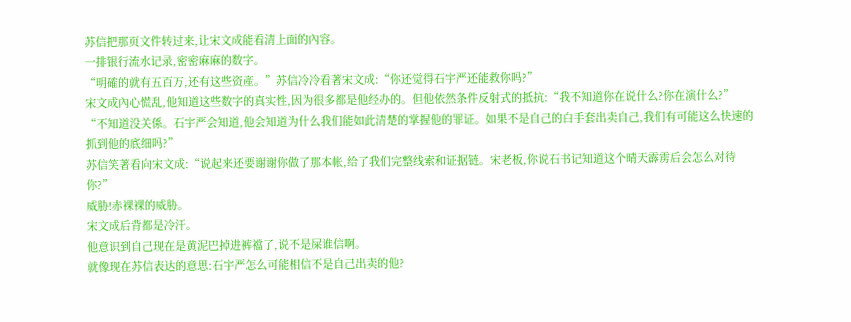苏信把那页文件转过来,让宋文成能看清上面的內容。
一排银行流水记录,密密麻麻的数字。
“明確的就有五百万,还有这些资產。”苏信冷冷看著宋文成:“你还觉得石宇严还能救你吗?”
宋文成內心慌乱,他知道这些数字的真实性,因为很多都是他经办的。但他依然条件反射式的抵抗:“我不知道你在说什么?你在演什么?”
“不知道没关係。石宇严会知道,他会知道为什么我们能如此清楚的掌握他的罪证。如果不是自己的白手套出卖自己,我们有可能这么快速的抓到他的底细吗?”
苏信笑著看向宋文成:“说起来还要谢谢你做了那本帐,给了我们完整线索和证据链。宋老板,你说石书记知道这个晴天霹雳后会怎么对待你?”
威胁!赤裸裸的威胁。
宋文成后背都是冷汗。
他意识到自己现在是黄泥巴掉进裤襠了,说不是屎谁信啊。
就像现在苏信表达的意思:石宇严怎么可能相信不是自己出卖的他?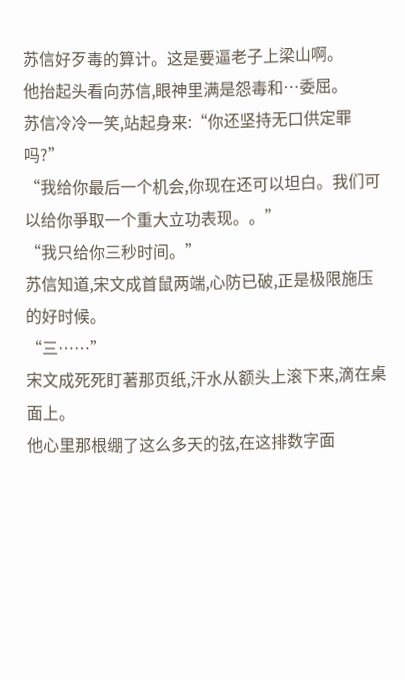苏信好歹毒的算计。这是要逼老子上梁山啊。
他抬起头看向苏信,眼神里满是怨毒和…委屈。
苏信冷冷一笑,站起身来:“你还坚持无口供定罪吗?”
“我给你最后一个机会,你现在还可以坦白。我们可以给你爭取一个重大立功表现。。”
“我只给你三秒时间。”
苏信知道,宋文成首鼠两端,心防已破,正是极限施压的好时候。
“三……”
宋文成死死盯著那页纸,汗水从额头上滚下来,滴在桌面上。
他心里那根绷了这么多天的弦,在这排数字面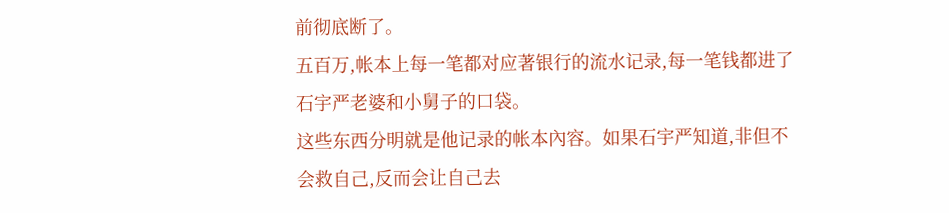前彻底断了。
五百万,帐本上每一笔都对应著银行的流水记录,每一笔钱都进了石宇严老婆和小舅子的口袋。
这些东西分明就是他记录的帐本內容。如果石宇严知道,非但不会救自己,反而会让自己去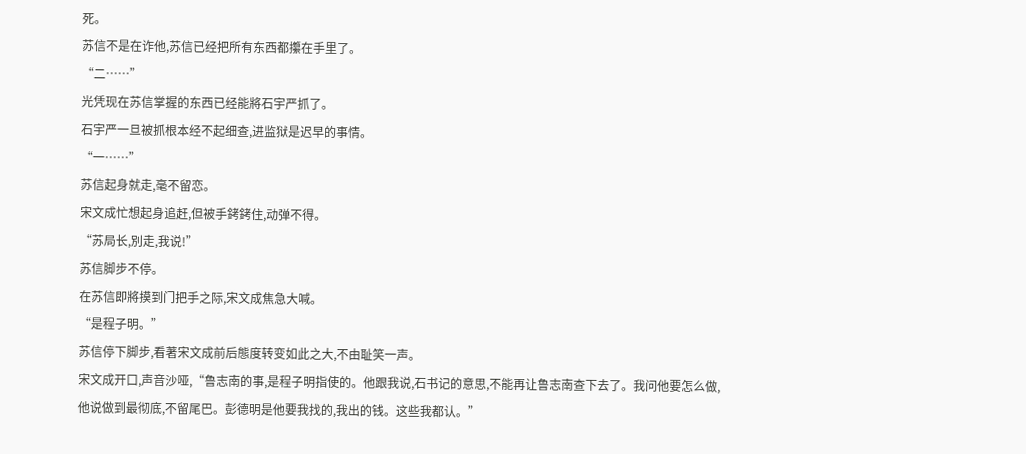死。
苏信不是在诈他,苏信已经把所有东西都攥在手里了。
“二……”
光凭现在苏信掌握的东西已经能將石宇严抓了。
石宇严一旦被抓根本经不起细查,进监狱是迟早的事情。
“一……”
苏信起身就走,毫不留恋。
宋文成忙想起身追赶,但被手銬銬住,动弹不得。
“苏局长,別走,我说!”
苏信脚步不停。
在苏信即將摸到门把手之际,宋文成焦急大喊。
“是程子明。”
苏信停下脚步,看著宋文成前后態度转变如此之大,不由耻笑一声。
宋文成开口,声音沙哑,“鲁志南的事,是程子明指使的。他跟我说,石书记的意思,不能再让鲁志南查下去了。我问他要怎么做,他说做到最彻底,不留尾巴。彭德明是他要我找的,我出的钱。这些我都认。”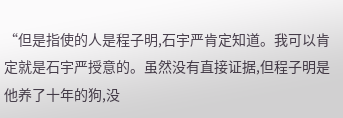“但是指使的人是程子明,石宇严肯定知道。我可以肯定就是石宇严授意的。虽然没有直接证据,但程子明是他养了十年的狗,没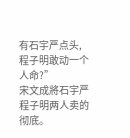有石宇严点头,程子明敢动一个人命?”
宋文成將石宇严程子明两人卖的彻底。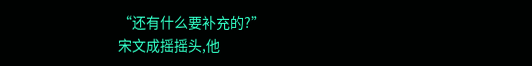“还有什么要补充的?”
宋文成摇摇头,他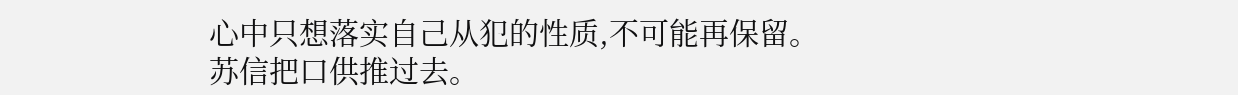心中只想落实自己从犯的性质,不可能再保留。
苏信把口供推过去。